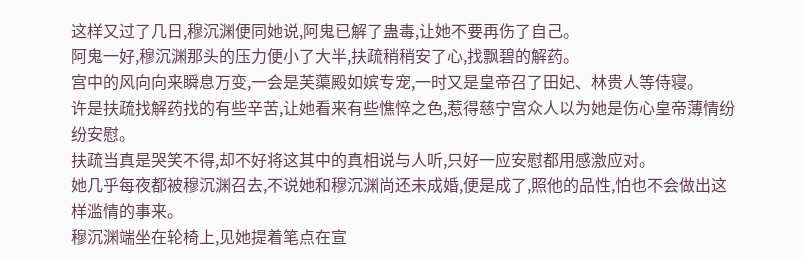这样又过了几日,穆沉渊便同她说,阿鬼已解了蛊毒,让她不要再伤了自己。
阿鬼一好,穆沉渊那头的压力便小了大半,扶疏稍稍安了心,找飘碧的解药。
宫中的风向向来瞬息万变,一会是芙蕖殿如嫔专宠,一时又是皇帝召了田妃、林贵人等侍寝。
许是扶疏找解药找的有些辛苦,让她看来有些憔悴之色,惹得慈宁宫众人以为她是伤心皇帝薄情纷纷安慰。
扶疏当真是哭笑不得,却不好将这其中的真相说与人听,只好一应安慰都用感激应对。
她几乎每夜都被穆沉渊召去,不说她和穆沉渊尚还未成婚,便是成了,照他的品性,怕也不会做出这样滥情的事来。
穆沉渊端坐在轮椅上,见她提着笔点在宣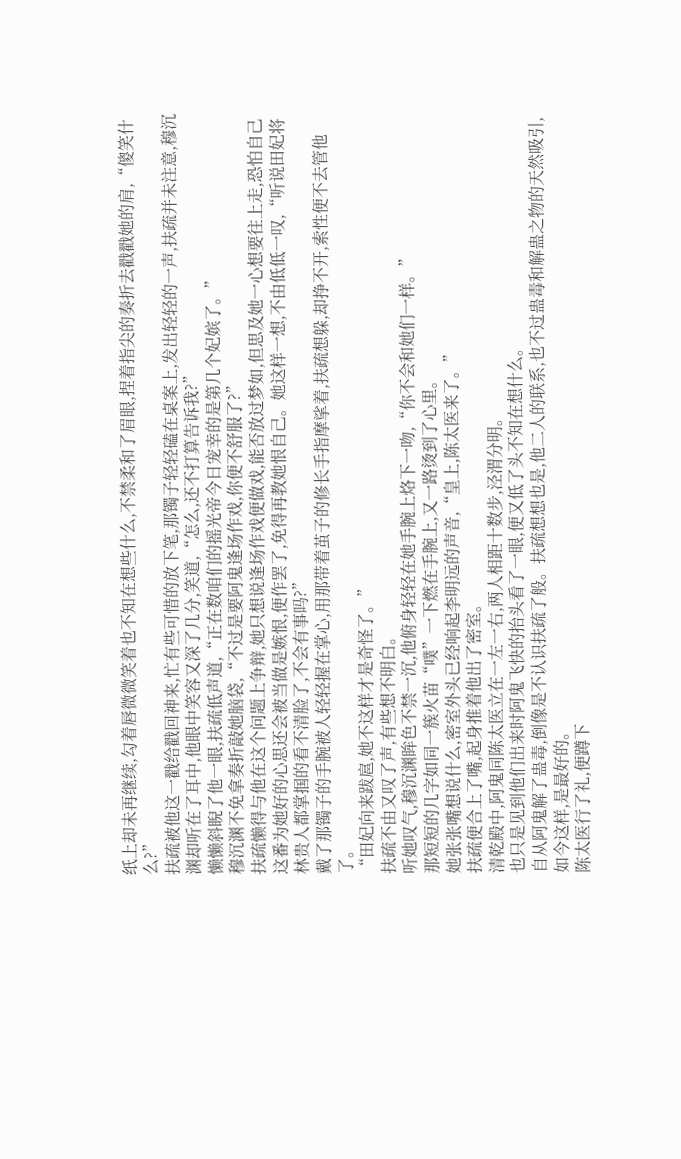纸上却未再继续,勾着唇微微笑着也不知在想些什么,不禁柔和了眉眼,捏着指尖的奏折去戳戳她的肩,“傻笑什么?”
扶疏被他这一戳给戳回神来,忙有些可惜的放下笔,那镯子轻轻磕在桌案上,发出轻轻的一声,扶疏并未注意,穆沉渊却听在了耳中,他眼中笑容又深了几分,笑道,“怎么,还不打算告诉我?”
懒懒斜睨了他一眼,扶疏低声道,“正在数咱们的摇光帝今日宠幸的是第几个妃嫔了。”
穆沉渊不免拿奏折敲她脑袋,“不过是要阿鬼逢场作戏,你便不舒服了?”
扶疏懒得与他在这个问题上争辩,她只想说逢场作戏便做戏,能否放过梦如,但思及她一心想要往上走,恐怕自己这番为她好的心思还会被当做是嫉恨,便作罢了,免得再教她恨自己。她这样一想,不由低低一叹,“听说田妃将林贵人都掌掴的看不清脸了,不会有事吗?”
戴了那镯子的手腕被人轻轻握在掌心,用那带着茧子的修长手指摩挲着,扶疏想躲,却挣不开,索性便不去管他了。
“田妃向来跋扈,她不这样才是奇怪了。”
扶疏不由又叹了声,有些想不明白。
听她叹气,穆沉渊眸色不禁一沉,他俯身轻轻在她手腕上烙下一吻,“你不会和她们一样。”
那短短的几字如同一簇火苗“噗”一下燃在手腕上,又一路烫到了心里。
她张张嘴想说什么,密室外头已经响起李明远的声音,“皇上,陈太医来了。”
扶疏便合上了嘴,起身推着他出了密室。
清乾殿中,阿鬼同陈太医立在一左一右,两人相距十数步,泾渭分明。
也只是见到他们出来时阿鬼飞快的抬头看了一眼,便又低了头不知在想什么。
自从阿鬼解了蛊毒,倒像是不认识扶疏了般。扶疏想想也是,他二人的联系,也不过蛊毒和解蛊之物的天然吸引,如今这样,是最好的。
陈太医行了礼,便蹲下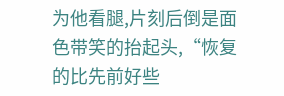为他看腿,片刻后倒是面色带笑的抬起头,“恢复的比先前好些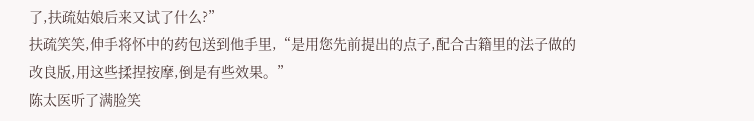了,扶疏姑娘后来又试了什么?”
扶疏笑笑,伸手将怀中的药包送到他手里,“是用您先前提出的点子,配合古籍里的法子做的改良版,用这些揉捏按摩,倒是有些效果。”
陈太医听了满脸笑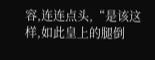容,连连点头,“是该这样,如此皇上的腿倒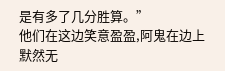是有多了几分胜算。”
他们在这边笑意盈盈,阿鬼在边上默然无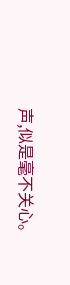声,似是毫不关心。